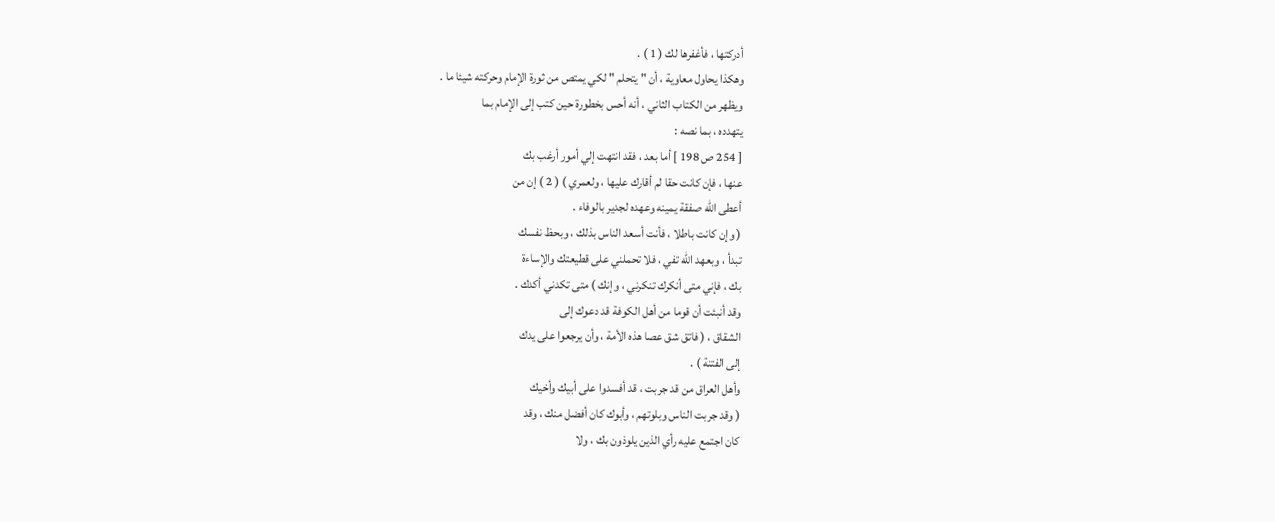أدركتها ، فأغفرها لك ( 1 ) .
وهكذا يحاول معاوية ، أن " يتحلم " لكي يمتص من ثورة الإمام وحركته شيئا ما .
ويظهر من الكتاب الثاني ، أنه أحس بخطورة حين كتب إلى الإمام بما
يتهدده ، بما نصه :
[ 254 ص 198 ] أما بعد ، فقد انتهت إلي أمور أرغب بك
عنها ، فإن كانت حقا لم أقارك عليها ، ولعمري ) ( 2 ) إن من
أعطى الله صفقة يمينه وعهده لجدير بالوفاء .
( وإن كانت باطلا ، فأنت أسعد الناس بذلك ، وبحظ نفسك
تبدأ ، وبعهد الله تفي ، فلا تحملني على قطيعتك والإساءة
بك ، فإني متى أنكرك تنكرني ، وإنك ) متى تكدني أكدك .
وقد أنبئت أن قوما من أهل الكوفة قد دعوك إلى
الشقاق ، ( فاتق شق عصا هذه الأمة ، وأن يرجعوا على يدك
إلى الفتنة ) .
وأهل العراق من قد جربت ، قد أفسدوا على أبيك وأخيك
( وقد جربت الناس وبلوتهم ، وأبوك كان أفضل منك ، وقد
كان اجتمع عليه رأي الذين يلوذون بك ، ولا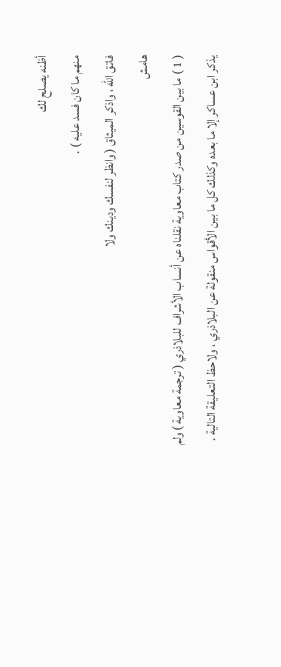أظنه يصلح لك
منهم ما كان فسد عليه ) .
فاتق الله ، واذكر الميثاق ( وانظر لنفسك ودينك ولا
هامش
( 1 ) ما بين القوسين من صدر كتاب معاوية نقلناه عن أنساب الأشراف للبلاذري ( ترجمة معاوية ) ولم
يذكر ابن عساكر إلا ما بعده وكذلك كل ما بين الأقواس منقولة عن البلاذري ، ولاحظ التعليقة التالية .